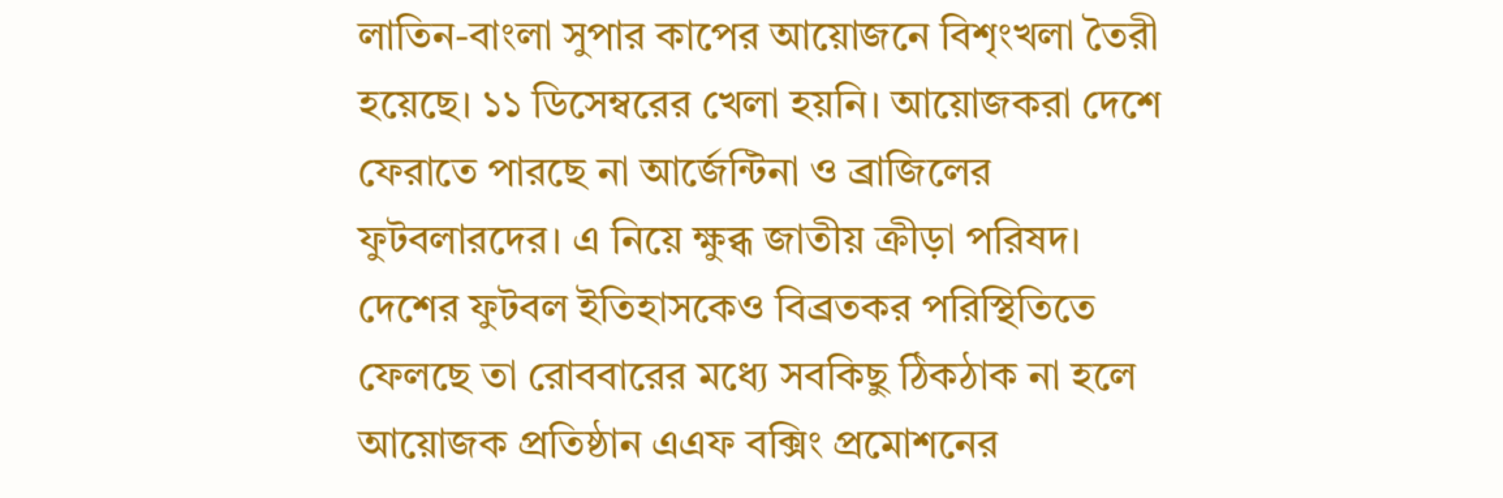লাতিন-বাংলা সুপার কাপের আয়োজনে বিশৃংখলা তৈরী হয়েছে। ১১ ডিসেম্বরের খেলা হয়নি। আয়োজকরা দেশে ফেরাতে পারছে না আর্জেন্টিনা ও ব্রাজিলের ফুটবলারদের। এ নিয়ে ক্ষুব্ধ জাতীয় ক্রীড়া পরিষদ। দেশের ফুটবল ইতিহাসকেও বিব্রতকর পরিস্থিতিতে ফেলছে তা রোববারের মধ্যে সবকিছু ঠিকঠাক না হলে আয়োজক প্রতিষ্ঠান এএফ বক্সিং প্রমোশনের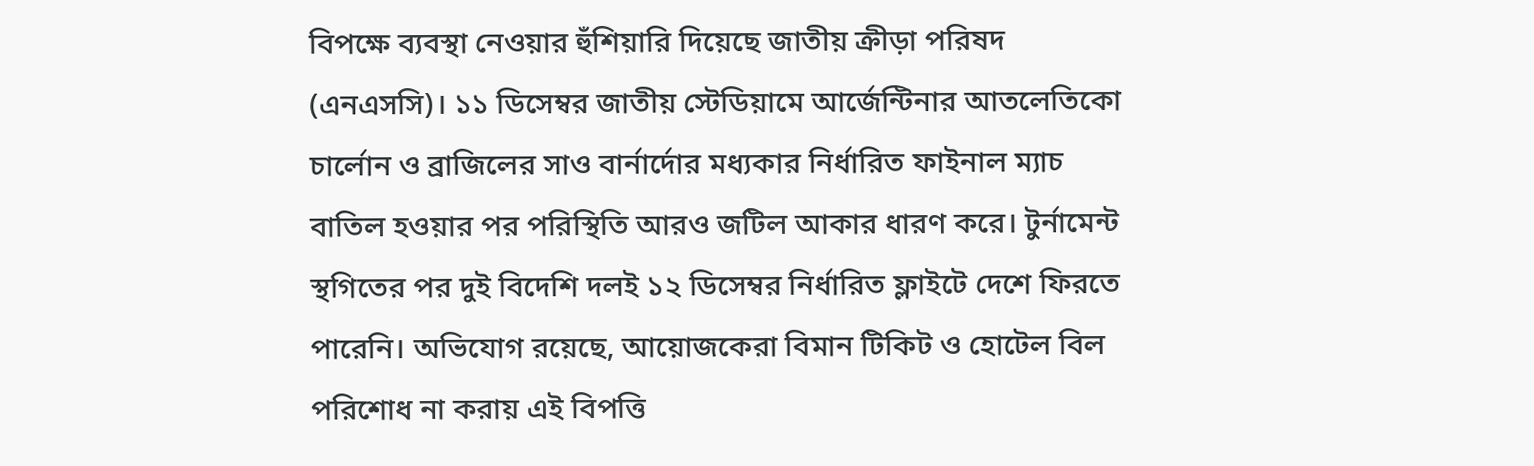বিপক্ষে ব্যবস্থা নেওয়ার হুঁশিয়ারি দিয়েছে জাতীয় ক্রীড়া পরিষদ (এনএসসি)। ১১ ডিসেম্বর জাতীয় স্টেডিয়ামে আর্জেন্টিনার আতলেতিকো চার্লোন ও ব্রাজিলের সাও বার্নার্দোর মধ্যকার নির্ধারিত ফাইনাল ম্যাচ বাতিল হওয়ার পর পরিস্থিতি আরও জটিল আকার ধারণ করে। টুর্নামেন্ট স্থগিতের পর দুই বিদেশি দলই ১২ ডিসেম্বর নির্ধারিত ফ্লাইটে দেশে ফিরতে পারেনি। অভিযোগ রয়েছে, আয়োজকেরা বিমান টিকিট ও হোটেল বিল পরিশোধ না করায় এই বিপত্তি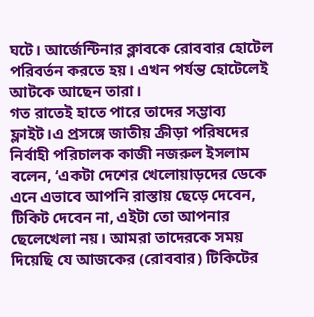ঘটে। আর্জেন্টিনার ক্লাবকে রোববার হোটেল পরিবর্তন করতে হয়। এখন পর্যন্ত হোটেলেই আটকে আছেন তারা।
গত রাতেই হাতে পারে তাদের সম্ভাব্য ফ্লাইট।এ প্রসঙ্গে জাতীয় ক্রীড়া পরিষদের নির্বাহী পরিচালক কাজী নজরুল ইসলাম বলেন, ‘একটা দেশের খেলোয়াড়দের ডেকে এনে এভাবে আপনি রাস্তায় ছেড়ে দেবেন, টিকিট দেবেন না, এইটা তো আপনার ছেলেখেলা নয়। আমরা তাদেরকে সময় দিয়েছি যে আজকের (রোববার) টিকিটের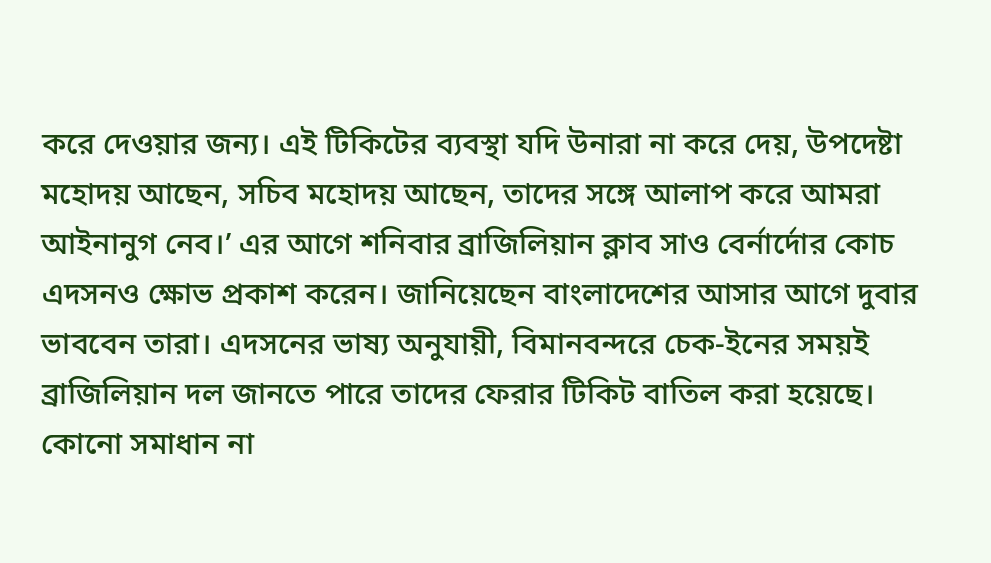করে দেওয়ার জন্য। এই টিকিটের ব্যবস্থা যদি উনারা না করে দেয়, উপদেষ্টা মহোদয় আছেন, সচিব মহোদয় আছেন, তাদের সঙ্গে আলাপ করে আমরা আইনানুগ নেব।’ এর আগে শনিবার ব্রাজিলিয়ান ক্লাব সাও বের্নার্দোর কোচ এদসনও ক্ষোভ প্রকাশ করেন। জানিয়েছেন বাংলাদেশের আসার আগে দুবার ভাববেন তারা। এদসনের ভাষ্য অনুযায়ী, বিমানবন্দরে চেক-ইনের সময়ই ব্রাজিলিয়ান দল জানতে পারে তাদের ফেরার টিকিট বাতিল করা হয়েছে। কোনো সমাধান না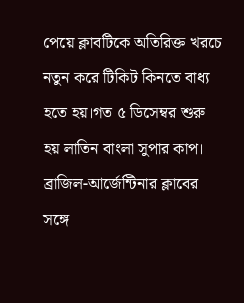পেয়ে ক্লাবটিকে অতিরিক্ত খরচে নতুন করে টিকিট কিনতে বাধ্য হতে হয়।গত ৫ ডিসেম্বর শুরু হয় লাতিন বাংলা সুপার কাপ। ব্রাজিল-আর্জেন্টিনার ক্লাবের সঙ্গে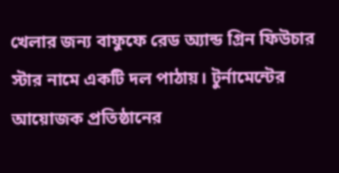খেলার জন্য বাফুফে রেড অ্যান্ড গ্রিন ফিউচার স্টার নামে একটি দল পাঠায়। টুর্নামেন্টের আয়োজক প্রতিষ্ঠানের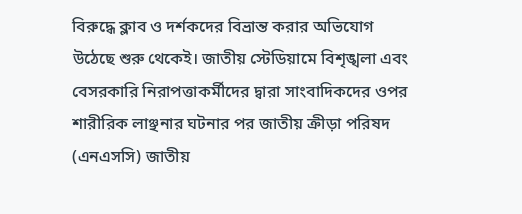বিরুদ্ধে ক্লাব ও দর্শকদের বিভ্রান্ত করার অভিযোগ উঠেছে শুরু থেকেই। জাতীয় স্টেডিয়ামে বিশৃঙ্খলা এবং বেসরকারি নিরাপত্তাকর্মীদের দ্বারা সাংবাদিকদের ওপর শারীরিক লাঞ্ছনার ঘটনার পর জাতীয় ক্রীড়া পরিষদ (এনএসসি) জাতীয়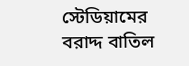স্টেডিয়ামের বরাদ্দ বাতিল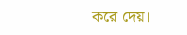করে দেয়।